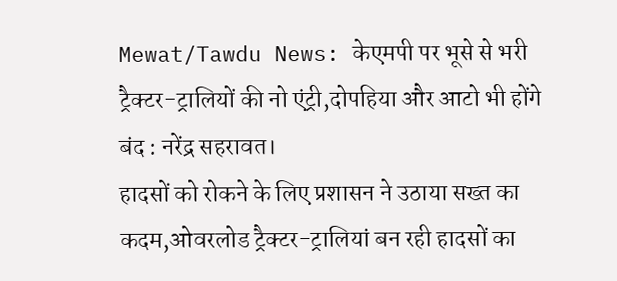Mewat/Tawdu News: केएमपी पर भूसे से भरी ट्रैक्टर-ट्रालियों की नो एंट्री,दोपहिया और आटो भी होंगे बंद : नरेंद्र सहरावत।
हादसों को रोकने के लिए प्रशासन ने उठाया सख्त का कदम,ओवरलोड ट्रैक्टर-ट्रालियां बन रही हादसों का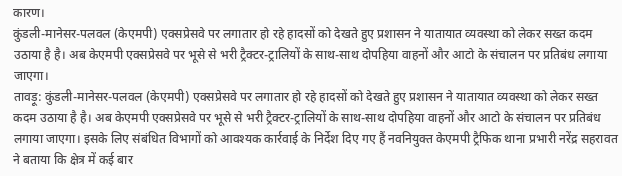कारण।
कुंडली-मानेसर-पलवल (केएमपी) एक्सप्रेसवे पर लगातार हो रहे हादसों को देखते हुए प्रशासन ने यातायात व्यवस्था को लेकर सख्त कदम उठाया है है। अब केएमपी एक्सप्रेसवे पर भूसे से भरी ट्रैक्टर-ट्रालियों के साथ-साथ दोपहिया वाहनों और आटो के संचालन पर प्रतिबंध लगाया जाएगा।
तावड़ू: कुंडली-मानेसर-पलवल (केएमपी) एक्सप्रेसवे पर लगातार हो रहे हादसों को देखते हुए प्रशासन ने यातायात व्यवस्था को लेकर सख्त कदम उठाया है है। अब केएमपी एक्सप्रेसवे पर भूसे से भरी ट्रैक्टर-ट्रालियों के साथ-साथ दोपहिया वाहनों और आटो के संचालन पर प्रतिबंध लगाया जाएगा। इसके लिए संबंधित विभागों को आवश्यक कार्रवाई के निर्देश दिए गए हैं नवनियुक्त केएमपी ट्रैफिक थाना प्रभारी नरेंद्र सहरावत ने बताया कि क्षेत्र में कई बार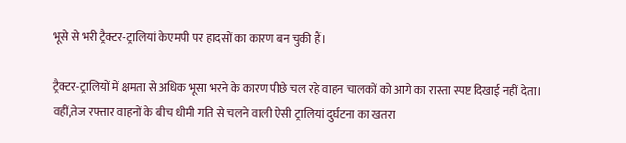भूसे से भरी ट्रैक्टर-ट्रालियां केएमपी पर हादसों का कारण बन चुकी हैं।

ट्रैक्टर-ट्रालियों में क्षमता से अधिक भूसा भरने के कारण पीछे चल रहे वाहन चालकों को आगे का रास्ता स्पष्ट दिखाई नहीं देता। वहीं,तेज रफ्तार वाहनों के बीच धीमी गति से चलने वाली ऐसी ट्रालियां दुर्घटना का खतरा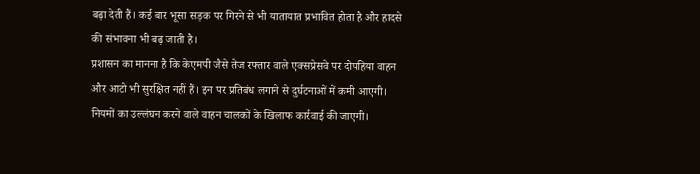बढ़ा देती हैं। कई बार भूसा सड़क पर गिरने से भी यातायात प्रभावित होता है और हादसे की संभावना भी बढ़ जाती है।
प्रशासन का मानना है कि केएमपी जैसे तेज रफ्तार वाले एक्सप्रेसवे पर दोपहिया वाहन और आटो भी सुरक्षित नहीं हैं। इन पर प्रतिबंध लगाने से दुर्घटनाओं में कमी आएगी। नियमों का उल्लंघन करने वाले वाहन चालकों के खिलाफ कार्रवाई की जाएगी।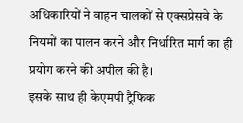अधिकारियों ने वाहन चालकों से एक्सप्रेसवे के नियमों का पालन करने और निर्धारित मार्ग का ही प्रयोग करने की अपील की है।
इसके साथ ही केएमपी ट्रैफिक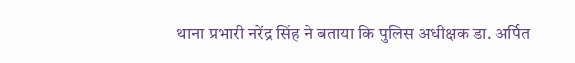थाना प्रभारी नरेंद्र सिंह ने बताया कि पुलिस अधीक्षक डा. अर्पित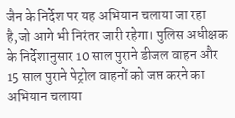जैन के निर्देश पर यह अभियान चलाया जा रहा है,जो आगे भी निरंतर जारी रहेगा। पुलिस अधीक्षक के निर्देशानुसार 10 साल पुराने डीजल वाहन और 15 साल पुराने पेट्रोल वाहनों को जप्त करने का अभियान चलाया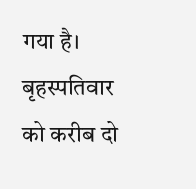गया है। बृहस्पतिवार को करीब दो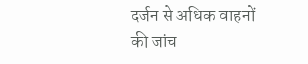दर्जन से अधिक वाहनों की जांच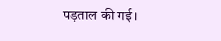पड़ताल की गई।